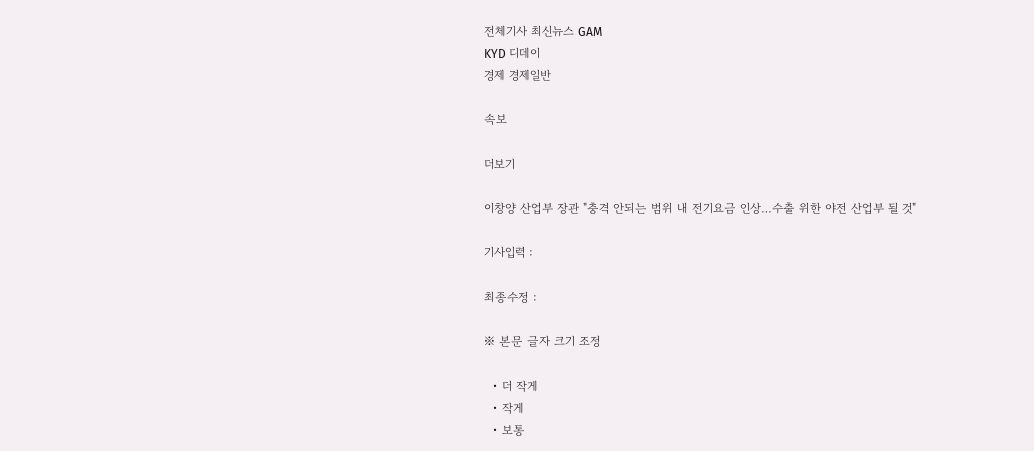전체기사 최신뉴스 GAM
KYD 디데이
경제 경제일반

속보

더보기

이창양 산업부 장관 "충격 안되는 범위 내 전기요금 인상…수출 위한 야전 산업부 될 것"

기사입력 :

최종수정 :

※ 본문 글자 크기 조정

  • 더 작게
  • 작게
  • 보통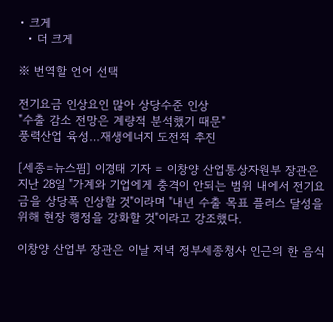• 크게
  • 더 크게

※ 번역할 언어 선택

전기요금 인상요인 많아 상당수준 인상
"수출 감소 전망은 계량적 분석했기 때문"
풍력산업 육성…재생에너지 도전적 추진

[세종=뉴스핌] 이경태 기자 = 이창양 산업통상자원부 장관은 지난 28일 "가계와 기업에게 충격이 안되는 범위 내에서 전기요금을 상당폭 인상할 것"이라며 "내년 수출 목표 플러스 달성을 위해 현장 행정을 강화할 것"이라고 강조했다.

이창양 산업부 장관은 이날 저녁 정부세종청사 인근의 한 음식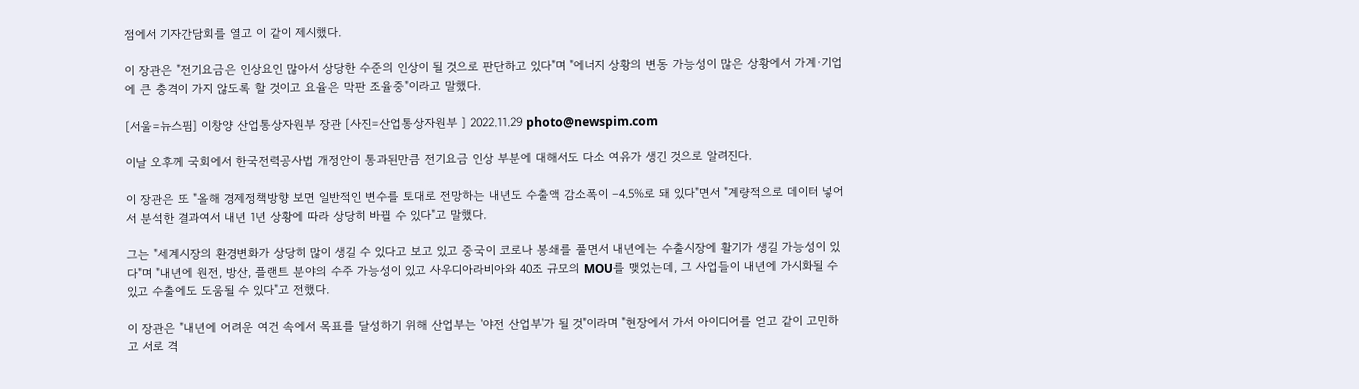점에서 기자간담회를 열고 이 같이 제시했다.

이 장관은 "전기요금은 인상요인 많아서 상당한 수준의 인상이 될 것으로 판단하고 있다"며 "에너지 상황의 변동 가능성이 많은 상황에서 가계·기업에 큰 충격이 가지 않도록 할 것이고 요율은 막판 조율중"이라고 말했다.

[서울=뉴스핌] 이창양 산업통상자원부 장관 [사진=산업통상자원부 ] 2022.11.29 photo@newspim.com

이날 오후께 국회에서 한국전력공사법 개정안이 통과된만큼 전기요금 인상 부분에 대해서도 다소 여유가 생긴 것으로 알려진다.

이 장관은 또 "올해 경제정책방향 보면 일반적인 변수를 토대로 전망하는 내년도 수출액 감소폭이 –4.5%로 돼 있다"면서 "계량적으로 데이터 넣어서 분석한 결과여서 내년 1년 상황에 따라 상당히 바뀔 수 있다"고 말했다.

그는 "세계시장의 환경변화가 상당히 많이 생길 수 있다고 보고 있고 중국이 코로나 봉쇄를 풀면서 내년에는 수출시장에 활기가 생길 가능성이 있다"며 "내년에 원전, 방산, 플랜트 분야의 수주 가능성이 있고 사우디아라비아와 40조 규모의 MOU를 맺었는데, 그 사업들이 내년에 가시화될 수 있고 수출에도 도움될 수 있다"고 전했다.

이 장관은 "내년에 어려운 여건 속에서 목표를 달성하기 위해 산업부는 '야전 산업부'가 될 것"이라며 "현장에서 가서 아이디어를 얻고 같이 고민하고 서로 격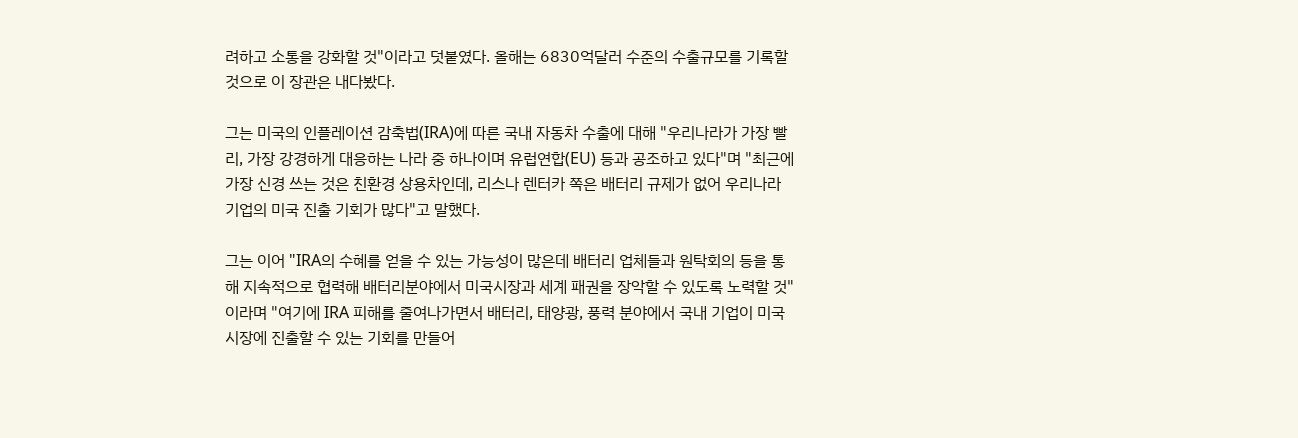려하고 소통을 강화할 것"이라고 덧붙였다. 올해는 6830억달러 수준의 수출규모를 기록할 것으로 이 장관은 내다봤다.

그는 미국의 인플레이션 감축법(IRA)에 따른 국내 자동차 수출에 대해 "우리나라가 가장 빨리, 가장 강경하게 대응하는 나라 중 하나이며 유럽연합(EU) 등과 공조하고 있다"며 "최근에 가장 신경 쓰는 것은 친환경 상용차인데, 리스나 렌터카 쪽은 배터리 규제가 없어 우리나라 기업의 미국 진출 기회가 많다"고 말했다.

그는 이어 "IRA의 수혜를 얻을 수 있는 가능성이 많은데 배터리 업체들과 원탁회의 등을 통해 지속적으로 협력해 배터리분야에서 미국시장과 세계 패권을 장악할 수 있도록 노력할 것"이라며 "여기에 IRA 피해를 줄여나가면서 배터리, 태양광, 풍력 분야에서 국내 기업이 미국 시장에 진출할 수 있는 기회를 만들어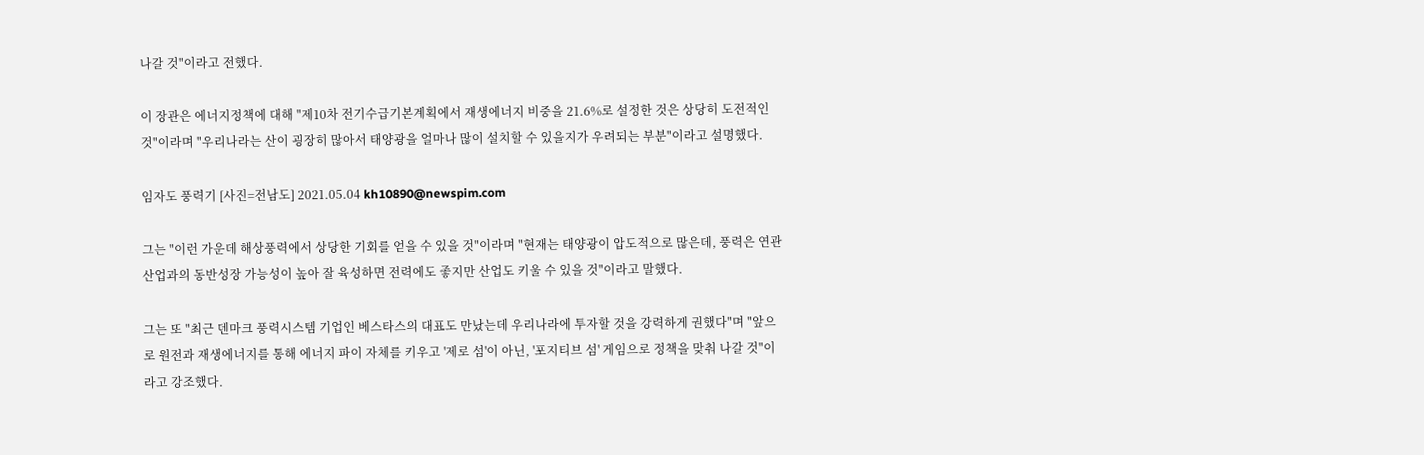나갈 것"이라고 전했다.

이 장관은 에너지정책에 대해 "제10차 전기수급기본계획에서 재생에너지 비중을 21.6%로 설정한 것은 상당히 도전적인 것"이라며 "우리나라는 산이 굉장히 많아서 태양광을 얼마나 많이 설치할 수 있을지가 우려되는 부분"이라고 설명했다.

임자도 풍력기 [사진=전남도] 2021.05.04 kh10890@newspim.com

그는 "이런 가운데 해상풍력에서 상당한 기회를 얻을 수 있을 것"이라며 "현재는 태양광이 압도적으로 많은데, 풍력은 연관산업과의 동반성장 가능성이 높아 잘 육성하면 전력에도 좋지만 산업도 키울 수 있을 것"이라고 말했다.

그는 또 "최근 덴마크 풍력시스템 기업인 베스타스의 대표도 만났는데 우리나라에 투자할 것을 강력하게 권했다"며 "앞으로 원전과 재생에너지를 통해 에너지 파이 자체를 키우고 '제로 섬'이 아닌, '포지티브 섬' 게임으로 정책을 맞춰 나갈 것"이라고 강조했다.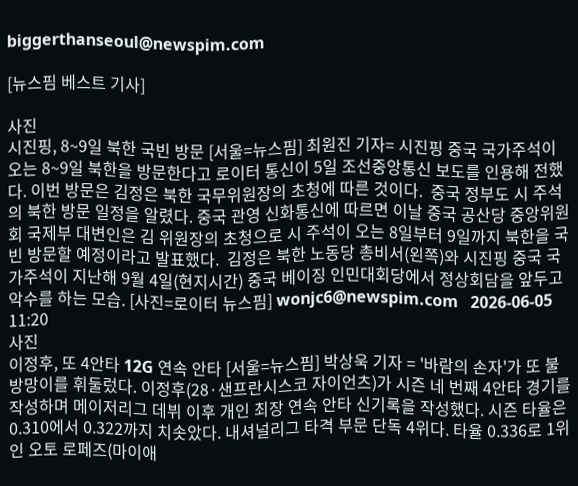biggerthanseoul@newspim.com

[뉴스핌 베스트 기사]

사진
시진핑, 8~9일 북한 국빈 방문 [서울=뉴스핌] 최원진 기자= 시진핑 중국 국가주석이 오는 8~9일 북한을 방문한다고 로이터 통신이 5일 조선중앙통신 보도를 인용해 전했다. 이번 방문은 김정은 북한 국무위원장의 초청에 따른 것이다.  중국 정부도 시 주석의 북한 방문 일정을 알렸다. 중국 관영 신화통신에 따르면 이날 중국 공산당 중앙위원회 국제부 대변인은 김 위원장의 초청으로 시 주석이 오는 8일부터 9일까지 북한을 국빈 방문할 예정이라고 발표했다.  김정은 북한 노동당 총비서(왼쪽)와 시진핑 중국 국가주석이 지난해 9월 4일(현지시간) 중국 베이징 인민대회당에서 정상회담을 앞두고 악수를 하는 모습. [사진=로이터 뉴스핌] wonjc6@newspim.com   2026-06-05 11:20
사진
이정후, 또 4안타 12G 연속 안타 [서울=뉴스핌] 박상욱 기자 = '바람의 손자'가 또 불방망이를 휘둘렀다. 이정후(28·샌프란시스코 자이언츠)가 시즌 네 번째 4안타 경기를 작성하며 메이저리그 데뷔 이후 개인 최장 연속 안타 신기록을 작성했다. 시즌 타율은 0.310에서 0.322까지 치솟았다. 내셔널리그 타격 부문 단독 4위다. 타율 0.336로 1위인 오토 로페즈(마이애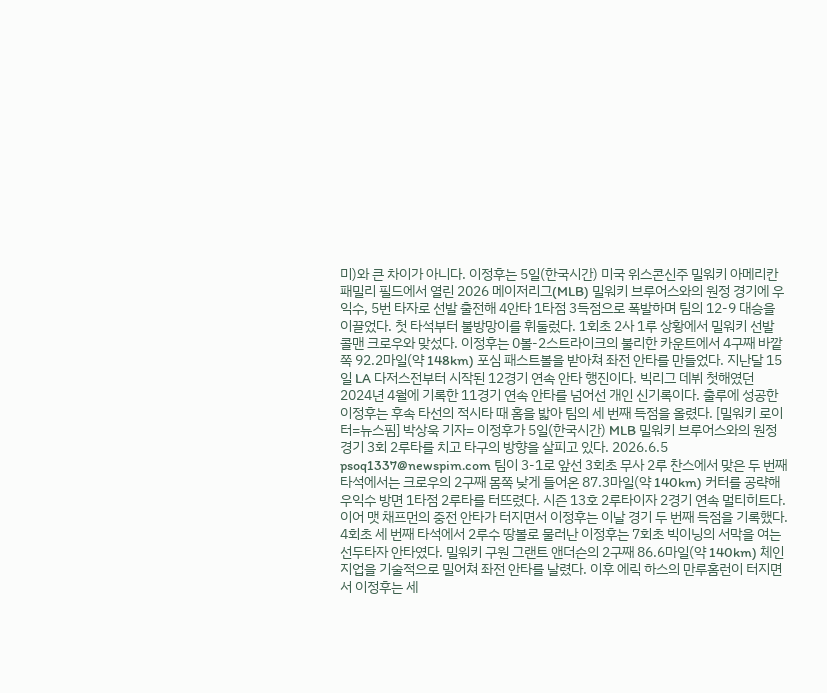미)와 큰 차이가 아니다. 이정후는 5일(한국시간) 미국 위스콘신주 밀워키 아메리칸 패밀리 필드에서 열린 2026 메이저리그(MLB) 밀워키 브루어스와의 원정 경기에 우익수, 5번 타자로 선발 출전해 4안타 1타점 3득점으로 폭발하며 팀의 12-9 대승을 이끌었다. 첫 타석부터 불방망이를 휘둘렀다. 1회초 2사 1루 상황에서 밀워키 선발 콜맨 크로우와 맞섰다. 이정후는 0볼-2스트라이크의 불리한 카운트에서 4구째 바깥쪽 92.2마일(약 148km) 포심 패스트볼을 받아쳐 좌전 안타를 만들었다. 지난달 15일 LA 다저스전부터 시작된 12경기 연속 안타 행진이다. 빅리그 데뷔 첫해였던 2024년 4월에 기록한 11경기 연속 안타를 넘어선 개인 신기록이다. 출루에 성공한 이정후는 후속 타선의 적시타 때 홈을 밟아 팀의 세 번째 득점을 올렸다. [밀워키 로이터=뉴스핌] 박상욱 기자= 이정후가 5일(한국시간) MLB 밀워키 브루어스와의 원정 경기 3회 2루타를 치고 타구의 방향을 살피고 있다. 2026.6.5 psoq1337@newspim.com 팀이 3-1로 앞선 3회초 무사 2루 찬스에서 맞은 두 번째 타석에서는 크로우의 2구째 몸쪽 낮게 들어온 87.3마일(약 140km) 커터를 공략해 우익수 방면 1타점 2루타를 터뜨렸다. 시즌 13호 2루타이자 2경기 연속 멀티히트다. 이어 맷 채프먼의 중전 안타가 터지면서 이정후는 이날 경기 두 번째 득점을 기록했다. 4회초 세 번째 타석에서 2루수 땅볼로 물러난 이정후는 7회초 빅이닝의 서막을 여는 선두타자 안타였다. 밀워키 구원 그랜트 앤더슨의 2구째 86.6마일(약 140km) 체인지업을 기술적으로 밀어쳐 좌전 안타를 날렸다. 이후 에릭 하스의 만루홈런이 터지면서 이정후는 세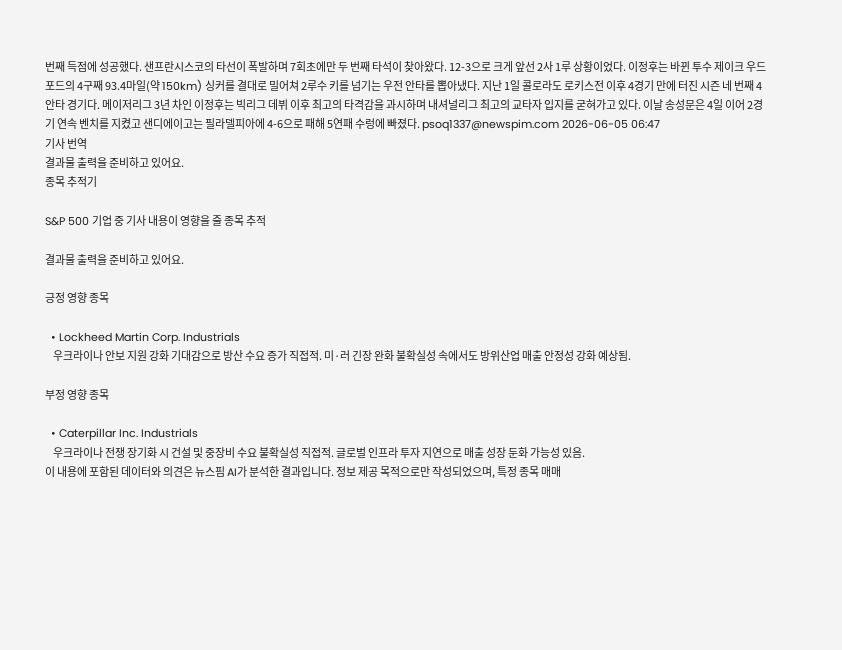번째 득점에 성공했다. 샌프란시스코의 타선이 폭발하며 7회초에만 두 번째 타석이 찾아왔다. 12-3으로 크게 앞선 2사 1루 상황이었다. 이정후는 바뀐 투수 제이크 우드포드의 4구째 93.4마일(약 150km) 싱커를 결대로 밀어쳐 2루수 키를 넘기는 우전 안타를 뽑아냈다. 지난 1일 콜로라도 로키스전 이후 4경기 만에 터진 시즌 네 번째 4안타 경기다. 메이저리그 3년 차인 이정후는 빅리그 데뷔 이후 최고의 타격감을 과시하며 내셔널리그 최고의 교타자 입지를 굳혀가고 있다. 이날 송성문은 4일 이어 2경기 연속 벤치를 지켰고 샌디에이고는 필라델피아에 4-6으로 패해 5연패 수렁에 빠졌다. psoq1337@newspim.com 2026-06-05 06:47
기사 번역
결과물 출력을 준비하고 있어요.
종목 추적기

S&P 500 기업 중 기사 내용이 영향을 줄 종목 추적

결과물 출력을 준비하고 있어요.

긍정 영향 종목

  • Lockheed Martin Corp. Industrials
    우크라이나 안보 지원 강화 기대감으로 방산 수요 증가 직접적. 미·러 긴장 완화 불확실성 속에서도 방위산업 매출 안정성 강화 예상됨.

부정 영향 종목

  • Caterpillar Inc. Industrials
    우크라이나 전쟁 장기화 시 건설 및 중장비 수요 불확실성 직접적. 글로벌 인프라 투자 지연으로 매출 성장 둔화 가능성 있음.
이 내용에 포함된 데이터와 의견은 뉴스핌 AI가 분석한 결과입니다. 정보 제공 목적으로만 작성되었으며, 특정 종목 매매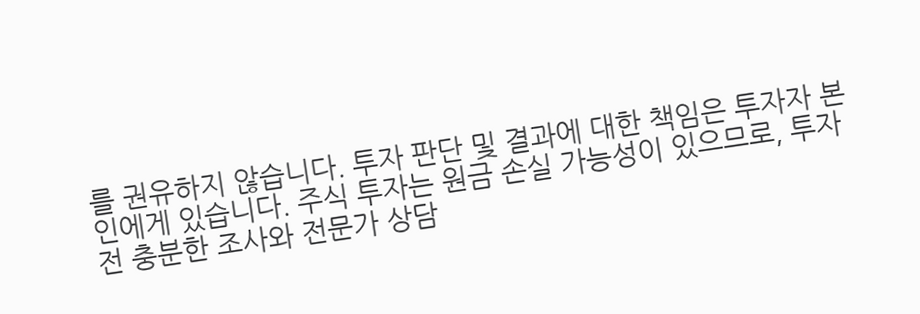를 권유하지 않습니다. 투자 판단 및 결과에 대한 책임은 투자자 본인에게 있습니다. 주식 투자는 원금 손실 가능성이 있으므로, 투자 전 충분한 조사와 전문가 상담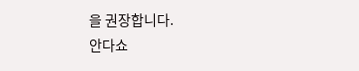을 권장합니다.
안다쇼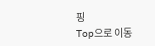핑
Top으로 이동